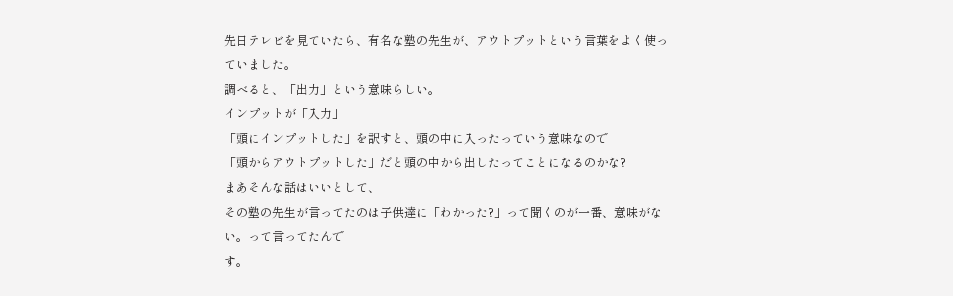先日テレビを見ていたら、有名な塾の先生が、アウトプットという言葉をよく使っていました。
調べると、「出力」という意味らしい。
インプットが「入力」
「頭にインプットした」を訳すと、頭の中に入ったっていう意味なので
「頭からアウトプットした」だと頭の中から出したってことになるのかな?
まあそんな話はいいとして、
その塾の先生が言ってたのは子供達に「わかった?」って聞くのが一番、意味がない。って言ってたんで
す。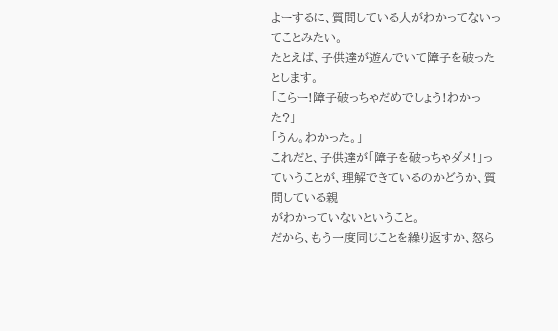よーするに、質問している人がわかってないってことみたい。
たとえば、子供達が遊んでいて障子を破ったとします。
「こらー!障子破っちゃだめでしょう!わかった?」
「うん。わかった。」
これだと、子供達が「障子を破っちゃダメ!」っていうことが、理解できているのかどうか、質問している親
がわかっていないということ。
だから、もう一度同じことを繰り返すか、怒ら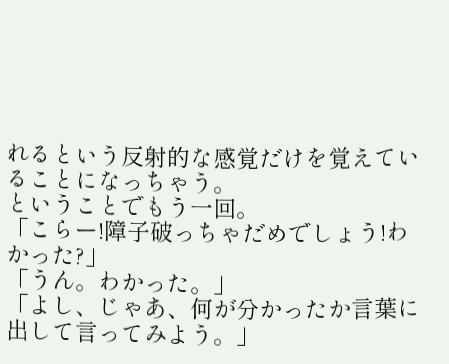れるという反射的な感覚だけを覚えていることになっちゃう。
ということでもう一回。
「こらー!障子破っちゃだめでしょう!わかった?」
「うん。わかった。」
「よし、じゃあ、何が分かったか言葉に出して言ってみよう。」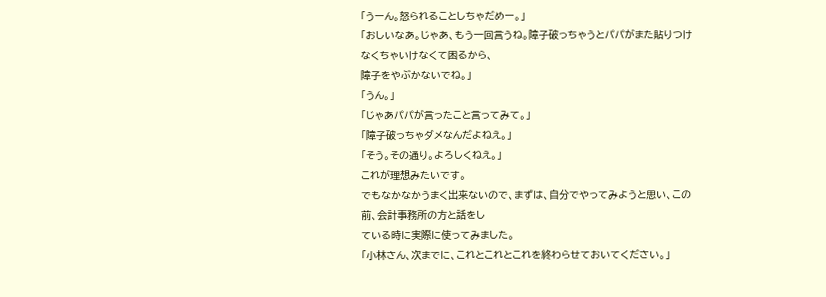「うーん。怒られることしちゃだめー。」
「おしいなあ。じゃあ、もう一回言うね。障子破っちゃうとパパがまた貼りつけなくちゃいけなくて困るから、
障子をやぶかないでね。」
「うん。」
「じゃあパパが言ったこと言ってみて。」
「障子破っちゃダメなんだよねえ。」
「そう。その通り。よろしくねえ。」
これが理想みたいです。
でもなかなかうまく出来ないので、まずは、自分でやってみようと思い、この前、会計事務所の方と話をし
ている時に実際に使ってみました。
「小林さん、次までに、これとこれとこれを終わらせておいてください。」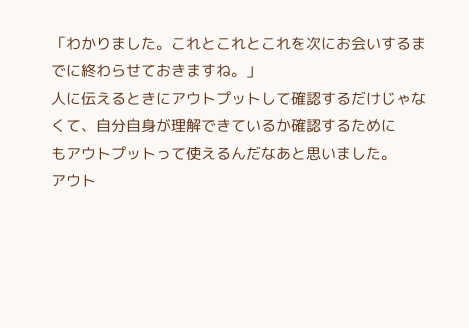「わかりました。これとこれとこれを次にお会いするまでに終わらせておきますね。」
人に伝えるときにアウトプットして確認するだけじゃなくて、自分自身が理解できているか確認するために
もアウトプットって使えるんだなあと思いました。
アウト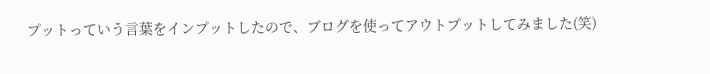プットっていう言葉をインプットしたので、ブログを使ってアウトプットしてみました(笑)